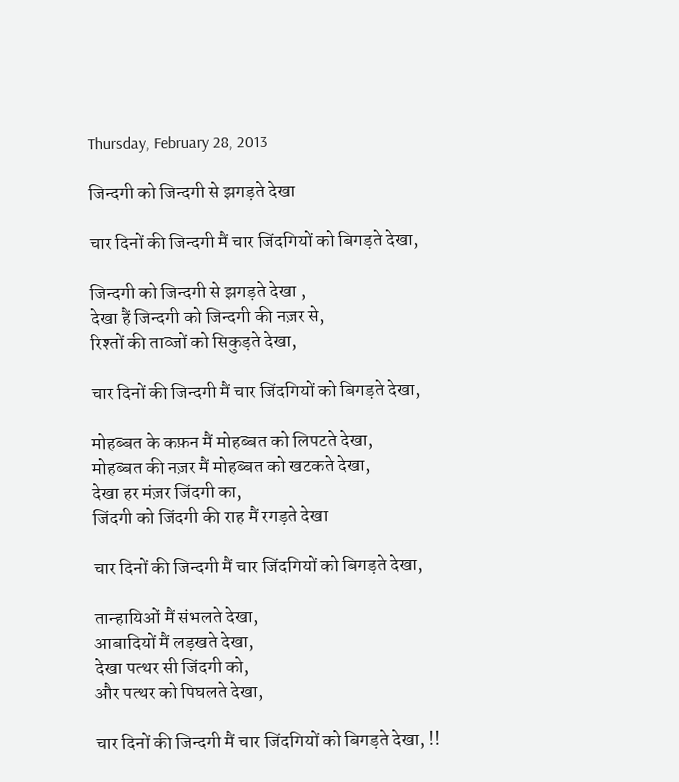Thursday, February 28, 2013

जिन्दगी को जिन्दगी से झगड़ते देखा

चार दिनों की जिन्दगी मैं चार जिंदगियों को बिगड़ते देखा,

जिन्दगी को जिन्दगी से झगड़ते देखा ,
देखा हैं जिन्दगी को जिन्दगी की नज़र से,
रिश्तों की ताव्जों को सिकुड़ते देखा,

चार दिनों की जिन्दगी मैं चार जिंदगियों को बिगड़ते देखा,

मोहब्बत के कफ़न मैं मोहब्बत को लिपटते देखा,
मोहब्बत की नज़र मैं मोहब्बत को खटकते देखा,
देखा हर मंज़र जिंदगी का,
जिंदगी को जिंदगी की राह मैं रगड़ते देखा

चार दिनों की जिन्दगी मैं चार जिंदगियों को बिगड़ते देखा,

तान्हायिओं मैं संभलते देखा,
आबादियों मैं लड़खते देखा,
देखा पत्थर सी जिंदगी को,
और पत्थर को पिघलते देखा,

चार दिनों की जिन्दगी मैं चार जिंदगियों को बिगड़ते देखा, !!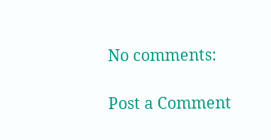No comments:

Post a Comment